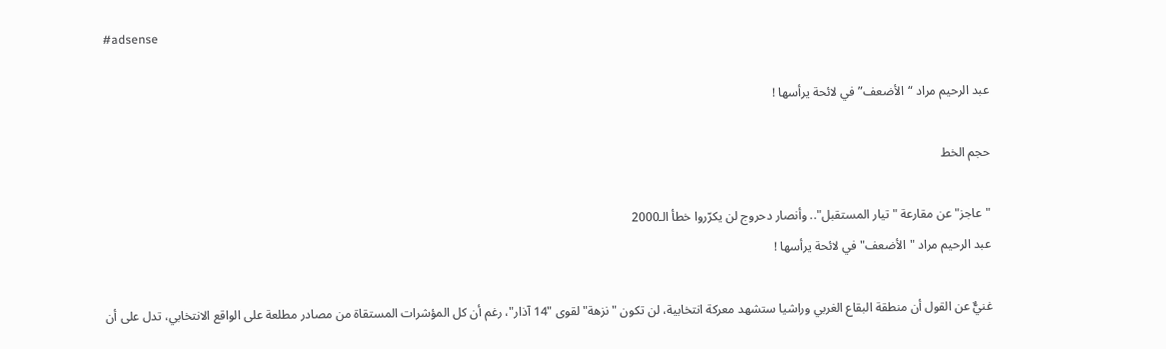#adsense

عبد الرحيم مراد “الأضعف” في لائحة يرأسها !

حجم الخط

"عاجز" عن مقارعة " تيار المستقبل".. وأنصار دحروج لن يكرّروا خطأ الـ2000
عبد الرحيم مراد "الأضعف" في لائحة يرأسها !

غنيٌّ عن القول أن منطقة البقاع الغربي وراشيا ستشهد معركة انتخابية، لن تكون "نزهة" لقوى "14 آذار"، رغم أن كل المؤشرات المستقاة من مصادر مطلعة على الواقع الانتخابي، تدل على أن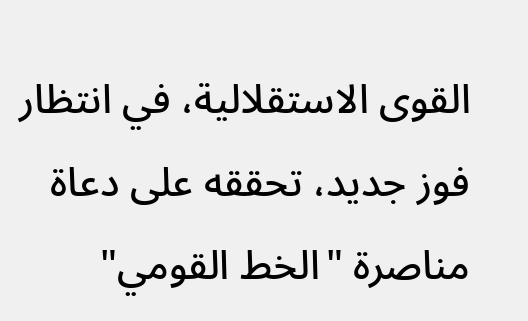القوى الاستقلالية، في انتظار فوز جديد، تحققه على دعاة مناصرة "الخط القومي"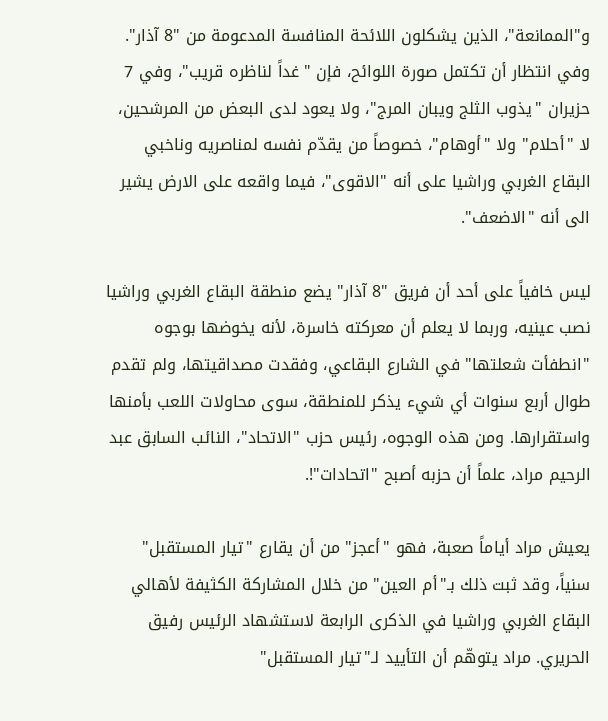و"الممانعة"، الذين يشكلون اللائحة المنافسة المدعومة من "8 آذار".
وفي انتظار أن تكتمل صورة اللوائح، فإن "غداً لناظره قريب"، وفي 7 حزيران "يذوب الثلج ويبان المرج"، ولا يعود لدى البعض من المرشحين، لا "أحلام" ولا "أوهام"، خصوصاً من يقدّم نفسه لمناصريه وناخبي البقاع الغربي وراشيا على أنه "الاقوى"، فيما واقعه على الارض يشير الى أنه "الاضعف".

ليس خافياً على أحد أن فريق "8 آذار" يضع منطقة البقاع الغربي وراشيا نصب عينيه، وربما لا يعلم أن معركته خاسرة، لأنه يخوضها بوجوه "انطفأت شعلتها" في الشارع البقاعي، وفقدت مصداقيتها، ولم تقدم طوال أربع سنوات أي شيء يذكر للمنطقة، سوى محاولات اللعب بأمنها واستقرارها. ومن هذه الوجوه، رئيس حزب "الاتحاد"، النائب السابق عبد الرحيم مراد، علماً أن حزبه أصبح "اتحادات"!.

يعيش مراد أياماً صعبة، فهو "أعجز" من أن يقارع "تيار المستقبل" سنياً، وقد ثبت ذلك بـ"أم العين" من خلال المشاركة الكثيفة لأهالي البقاع الغربي وراشيا في الذكرى الرابعة لاستشهاد الرئيس رفيق الحريري. مراد يتوهّم أن التأييد لـ"تيار المستقبل"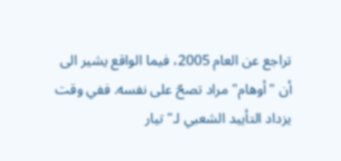تراجع عن العام 2005، فيما الواقع يشير الى أن "أوهام" مراد تصحّ على نفسه. ففي وقت يزداد التأييد الشعبي لـ"تيار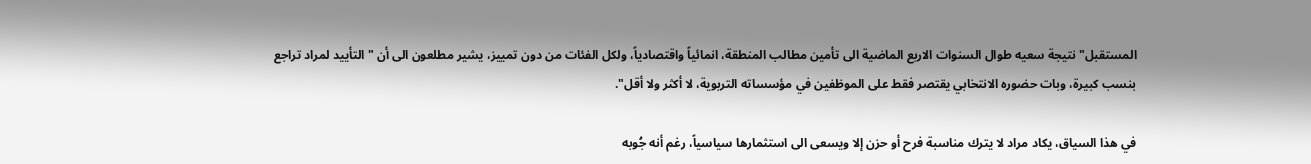المستقبل" نتيجة سعيه طوال السنوات الاربع الماضية الى تأمين مطالب المنطقة، انمائياً واقتصادياً، ولكل الفئات من دون تمييز، يشير مطلعون الى أن "التأييد لمراد تراجع بنسب كبيرة، وبات حضوره الانتخابي يقتصر فقط على الموظفين في مؤسساته التربوية، لا أكثر ولا أقل".

في هذا السياق، يكاد مراد لا يترك مناسبة فرح أو حزن إلا ويسعى الى استثمارها سياسياً، رغم أنه جُوبه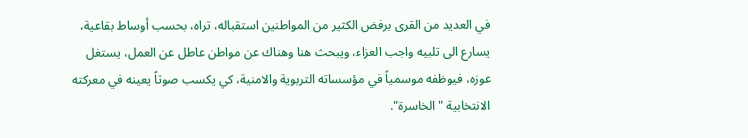في العديد من القرى برفض الكثير من المواطنين استقباله، تراه، بحسب أوساط بقاعية، يسارع الى تلبيه واجب العزاء، ويبحث هنا وهناك عن مواطن عاطل عن العمل، يستغل عوزه، فيوظفه موسمياً في مؤسساته التربوية والامنية، كي يكسب صوتاً يعينه في معركته الانتخابية "الخاسرة".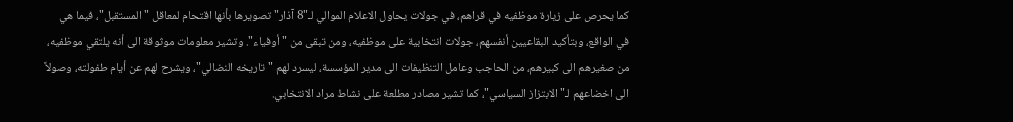كما يحرص على زيارة موظفيه في قراهم، في جولات يحاول الاعلام الموالي لـ"8 آذار" تصويرها بأنها اقتحام لمعاقل "المستقبل"، فيما هي في الواقع، وبتأكيد البقاعيين أنفسهم، جولات انتخابية على موظفيه، ومن تبقى من "أوفياء". وتشير معلومات موثوقة الى أنه يلتقي موظفيه، من صغيرهم الى كبيرهم، من الحاجب وعامل التنظيفات الى مدير المؤسسة، ليسرد لهم "تاريخه النضالي"، ويشرح لهم عن أيام طفولته، وصولاً الى اخضاعهم لـ"الابتزاز السياسي"، كما تشير مصادر مطلعة على نشاط مراد الانتخابي.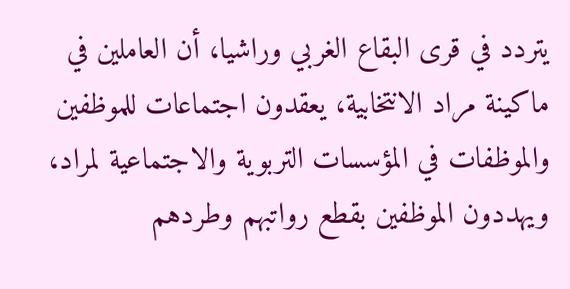يتردد في قرى البقاع الغربي وراشيا، أن العاملين في ماكينة مراد الانتخابية، يعقدون اجتماعات للموظفين والموظفات في المؤسسات التربوية والاجتماعية لمراد، ويهددون الموظفين بقطع رواتبهم وطردهم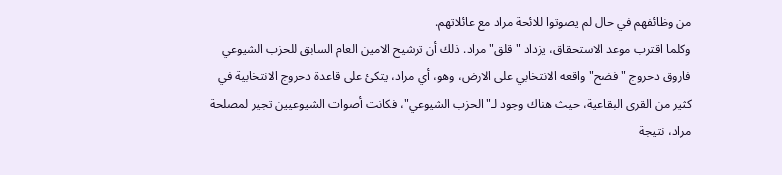من وظائفهم في حال لم يصوتوا للائحة مراد مع عائلاتهم.
وكلما اقترب موعد الاستحقاق، يزداد "قلق" مراد. ذلك أن ترشيح الامين العام السابق للحزب الشيوعي فاروق دحروج "فضح" واقعه الانتخابي على الارض، وهو، أي مراد، يتكئ على قاعدة دحروج الانتخابية في كثير من القرى البقاعية، حيث هناك وجود لـ"الحزب الشيوعي"، فكانت أصوات الشيوعيين تجير لمصلحة مراد، نتيجة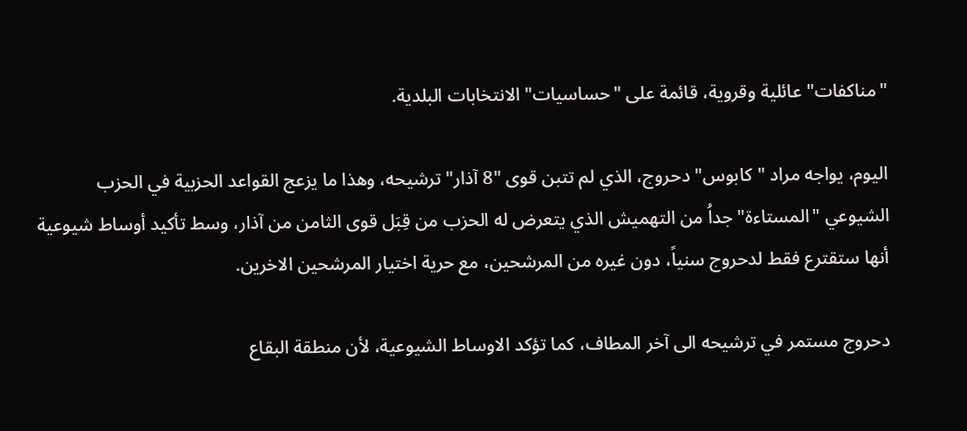"مناكفات" عائلية وقروية، قائمة على "حساسيات" الانتخابات البلدية.

اليوم، يواجه مراد "كابوس" دحروج، الذي لم تتبن قوى "8 آذار" ترشيحه، وهذا ما يزعج القواعد الحزبية في الحزب الشيوعي "المستاءة" جداُ من التهميش الذي يتعرض له الحزب من قِبَل قوى الثامن من آذار، وسط تأكيد أوساط شيوعية أنها ستقترع فقط لدحروج سنياً، دون غيره من المرشحين، مع حرية اختيار المرشحين الاخرين.

دحروج مستمر في ترشيحه الى آخر المطاف، كما تؤكد الاوساط الشيوعية، لأن منطقة البقاع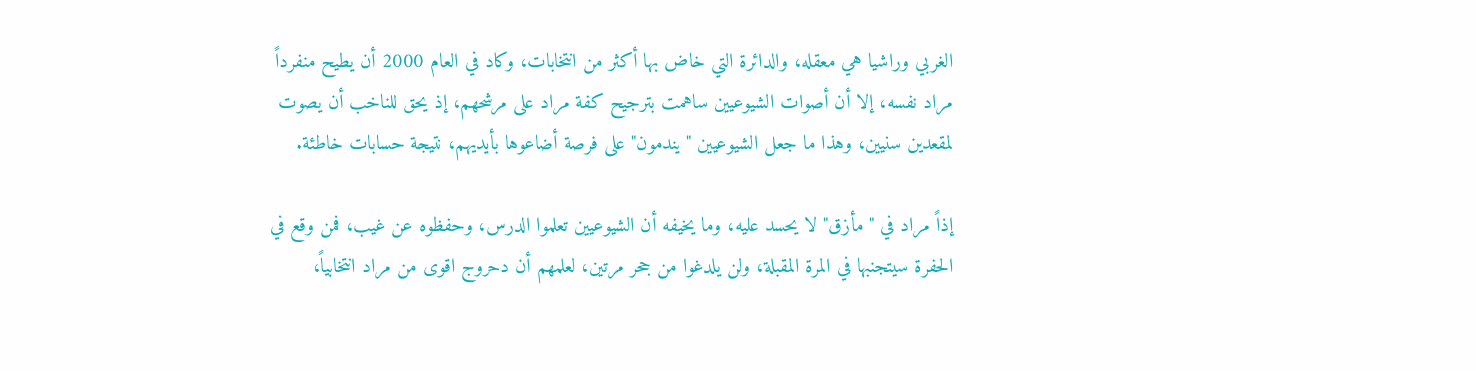الغربي وراشيا هي معقله، والدائرة التي خاض بها أكثر من انتخابات، وكاد في العام 2000 أن يطيح منفرداً مراد نفسه، إلا أن أصوات الشيوعيين ساهمت بترجيح كفة مراد على مرشحهم، إذ يحق للناخب أن يصوت لمقعدين سنيين، وهذا ما جعل الشيوعيين "يندمون" على فرصة أضاعوها بأيديهم، نتيجة حسابات خاطئة.

إذاً مراد في "مأزق" لا يحسد عليه، وما يخيفه أن الشيوعيين تعلموا الدرس، وحفظوه عن غيب، فمن وقع في الحفرة سيتجنبها في المرة المقبلة، ولن يلدغوا من جحر مرتين، لعلمهم أن دحروج اقوى من مراد انتخابياً،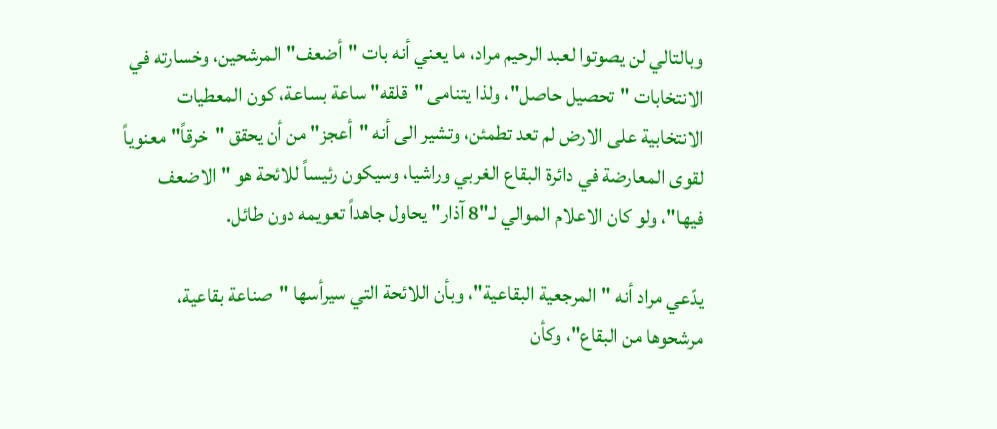وبالتالي لن يصوتوا لعبد الرحيم مراد، ما يعني أنه بات "أضعف" المرشحين، وخسارته في الانتخابات "تحصيل حاصل"، ولذا يتنامى "قلقه" ساعة بساعة، كون المعطيات الانتخابية على الارض لم تعد تطمئن، وتشير الى أنه "أعجز" من أن يحقق "خرقاً" معنوياً لقوى المعارضة في دائرة البقاع الغربي وراشيا، وسيكون رئيساً للائحة هو "الاضعف فيها"، ولو كان الاعلام الموالي لـ"8 آذار" يحاول جاهداً تعويمه دون طائل.

يدّعي مراد أنه "المرجعية البقاعية"، وبأن اللائحة التي سيرأسها "صناعة بقاعية، مرشحوها من البقاع"، وكأن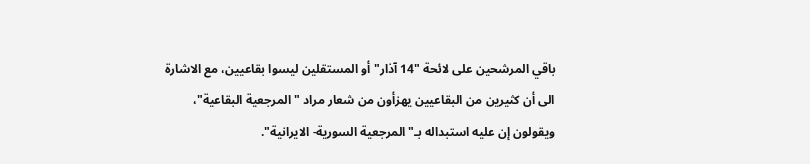باقي المرشحين على لائحة "14 آذار" أو المستقلين ليسوا بقاعيين، مع الاشارة الى أن كثيرين من البقاعيين يهزأون من شعار مراد "المرجعية البقاعية"، ويقولون إن عليه استبداله بـ"المرجعية السورية- الايرانية".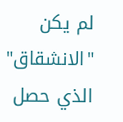لم يكن "الانشقاق" الذي حصل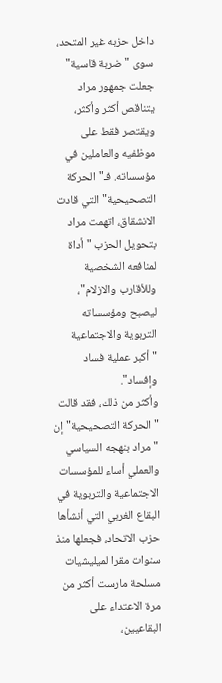داخل حزبه غير المتحد، سوى "ضربة قاسية" جعلت جمهور مراد يتناقص أكثر وأكثر، ويقتصر فقط على موظفيه والعاملين في مؤسساته. فـ"الحركة التصحيحية" التي قادت الانشقاق، اتهمت مراد بتحويل الحزب "أداة لمنافعه الشخصية وللأقارب والازلام"، ليصبح ومؤسساته التربوية والاجتماعية "أكبر عملية فساد وإفساد".
وأكثر من ذلك، فقد قالت "الحركة التصحيحية" إن "مراد بنهجه السياسي والعملي أساء للمؤسسات الاجتماعية والتربوية في البقاع الغربي التي أنشأها حزب الاتحاد، فجعلها منذ سنوات مقرا لميليشيات مسلحة مارست أكثر من مرة الاعتداء على البقاعيين،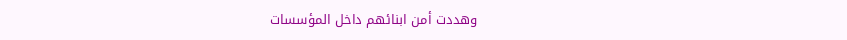وهددت أمن ابنائهم داخل المؤسسات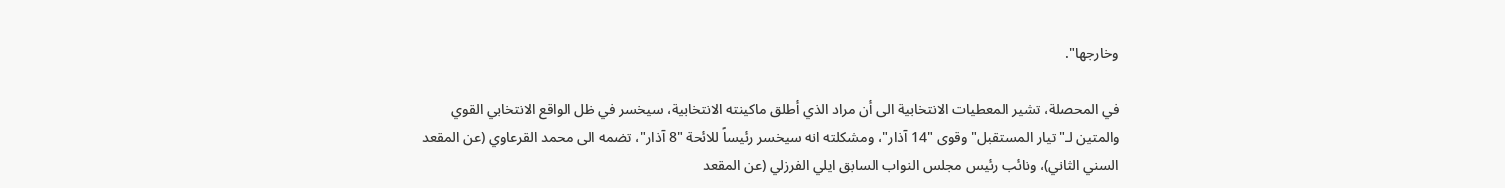وخارجها".

في المحصلة، تشير المعطيات الانتخابية الى أن مراد الذي أطلق ماكينته الانتخابية، سيخسر في ظل الواقع الانتخابي القوي والمتين لـ"تيار المستقبل" وقوى "14 آذار"، ومشكلته انه سيخسر رئيساً للائحة "8 آذار"، تضمه الى محمد القرعاوي (عن المقعد السني الثاني)، ونائب رئيس مجلس النواب السابق ايلي الفرزلي (عن المقعد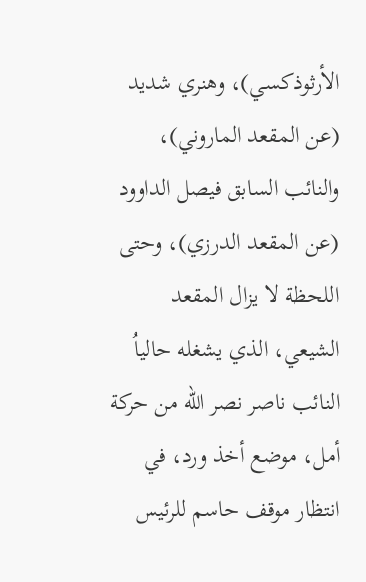الأرثوذكسي)، وهنري شديد (عن المقعد الماروني)، والنائب السابق فيصل الداوود (عن المقعد الدرزي)، وحتى اللحظة لا يزال المقعد الشيعي، الذي يشغله حالياُ النائب ناصر نصر الله من حركة أمل، موضع أخذ ورد، في انتظار موقف حاسم للرئيس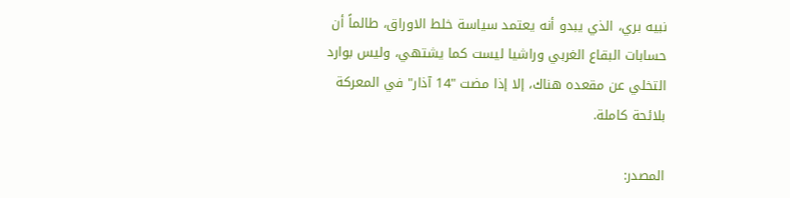نبيه بري، الذي يبدو أنه يعتمد سياسة خلط الاوراق، طالماً أن حسابات البقاع الغربي وراشيا ليست كما يشتهي، وليس بوارد التخلي عن مقعده هناك، إلا إذا مضت "14 آذار" في المعركة بلائحة كاملة.

المصدر: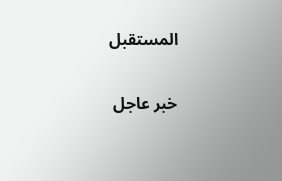المستقبل

خبر عاجل